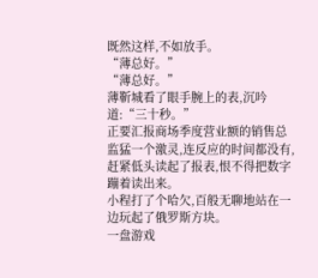既然这样,不如放手。
“薄总好。”
“薄总好。”
薄靳城看了眼手腕上的表,沉吟道:“三十秒。”
正要汇报商场季度营业额的销售总监猛一个激灵,连反应的时间都没有,赶紧低头读起了报表,恨不得把数字蹦着读出来。
小程打了个哈欠,百般无聊地站在一边玩起了俄罗斯方块。
一盘游戏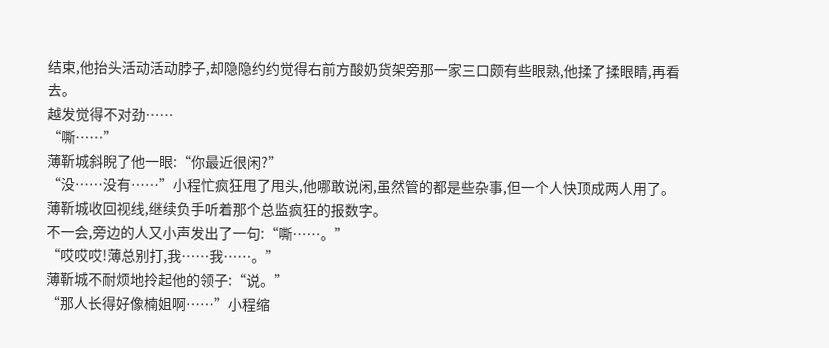结束,他抬头活动活动脖子,却隐隐约约觉得右前方酸奶货架旁那一家三口颇有些眼熟,他揉了揉眼睛,再看去。
越发觉得不对劲……
“嘶……”
薄靳城斜睨了他一眼:“你最近很闲?”
“没……没有……”小程忙疯狂甩了甩头,他哪敢说闲,虽然管的都是些杂事,但一个人快顶成两人用了。
薄靳城收回视线,继续负手听着那个总监疯狂的报数字。
不一会,旁边的人又小声发出了一句:“嘶……。”
“哎哎哎!薄总别打,我……我……。”
薄靳城不耐烦地拎起他的领子:“说。”
“那人长得好像楠姐啊……”小程缩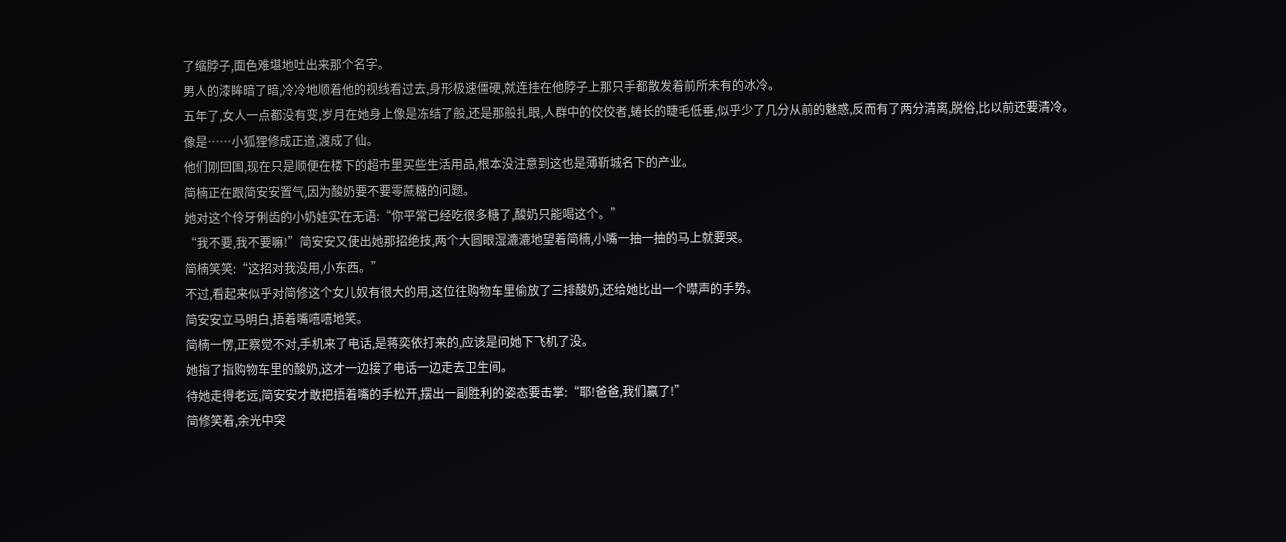了缩脖子,面色难堪地吐出来那个名字。
男人的漆眸暗了暗,冷冷地顺着他的视线看过去,身形极速僵硬,就连挂在他脖子上那只手都散发着前所未有的冰冷。
五年了,女人一点都没有变,岁月在她身上像是冻结了般,还是那般扎眼,人群中的佼佼者,蜷长的睫毛低垂,似乎少了几分从前的魅惑,反而有了两分清离,脱俗,比以前还要清冷。
像是……小狐狸修成正道,渡成了仙。
他们刚回国,现在只是顺便在楼下的超市里买些生活用品,根本没注意到这也是薄靳城名下的产业。
简楠正在跟简安安置气,因为酸奶要不要零蔗糖的问题。
她对这个伶牙俐齿的小奶娃实在无语:“你平常已经吃很多糖了,酸奶只能喝这个。”
“我不要,我不要嘛!”简安安又使出她那招绝技,两个大圆眼湿漉漉地望着简楠,小嘴一抽一抽的马上就要哭。
简楠笑笑:“这招对我没用,小东西。”
不过,看起来似乎对简修这个女儿奴有很大的用,这位往购物车里偷放了三排酸奶,还给她比出一个噤声的手势。
简安安立马明白,捂着嘴嘻嘻地笑。
简楠一愣,正察觉不对,手机来了电话,是蒋奕依打来的,应该是问她下飞机了没。
她指了指购物车里的酸奶,这才一边接了电话一边走去卫生间。
待她走得老远,简安安才敢把捂着嘴的手松开,摆出一副胜利的姿态要击掌:“耶!爸爸,我们赢了!”
简修笑着,余光中突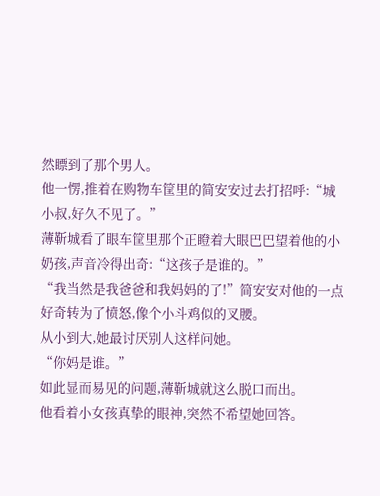然瞟到了那个男人。
他一愣,推着在购物车筐里的简安安过去打招呼:“城小叔,好久不见了。”
薄靳城看了眼车筐里那个正瞪着大眼巴巴望着他的小奶孩,声音冷得出奇:“这孩子是谁的。”
“我当然是我爸爸和我妈妈的了!”简安安对他的一点好奇转为了愤怒,像个小斗鸡似的叉腰。
从小到大,她最讨厌别人这样问她。
“你妈是谁。”
如此显而易见的问题,薄靳城就这么脱口而出。
他看着小女孩真挚的眼神,突然不希望她回答。